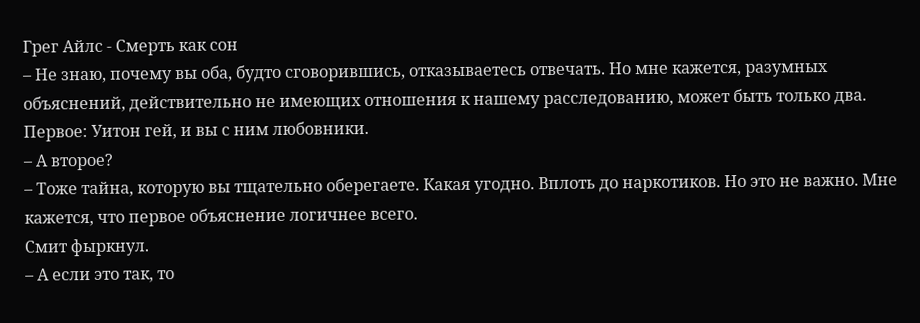Грег Айлс - Смерть как сон
– Не знаю, почему вы оба, будто сговорившись, отказываетесь отвечать. Но мне кажется, разумных объяснений, действительно не имеющих отношения к нашему расследованию, может быть только два. Первое: Уитон гей, и вы с ним любовники.
– А второе?
– Тоже тайна, которую вы тщательно оберегаете. Какая угодно. Вплоть до наркотиков. Но это не важно. Мне кажется, что первое объяснение логичнее всего.
Смит фыркнул.
– А если это так, то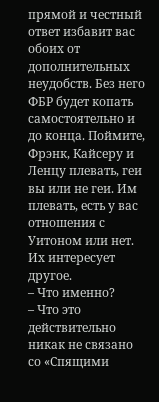прямой и честный ответ избавит вас обоих от дополнительных неудобств. Без него ФБР будет копать самостоятельно и до конца. Поймите, Фрэнк, Кайсеру и Ленцу плевать, геи вы или не геи. Им плевать, есть у вас отношения с Уитоном или нет. Их интересует другое.
– Что именно?
– Что это действительно никак не связано со «Спящими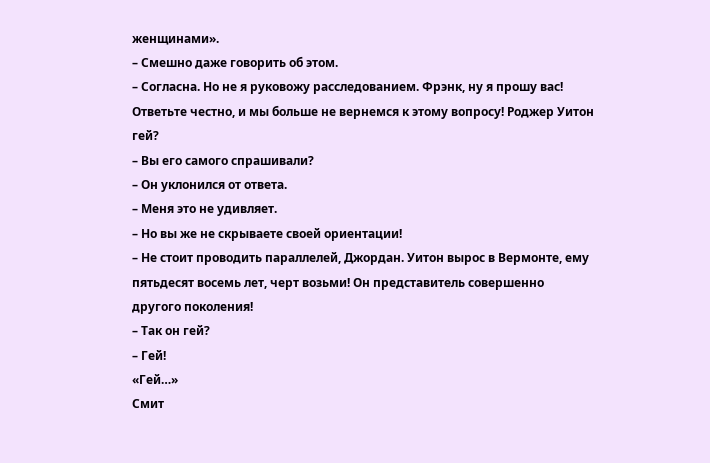женщинами».
– Смешно даже говорить об этом.
– Согласна. Но не я руковожу расследованием. Фрэнк, ну я прошу вас! Ответьте честно, и мы больше не вернемся к этому вопросу! Роджер Уитон гей?
– Вы его самого спрашивали?
– Он уклонился от ответа.
– Меня это не удивляет.
– Но вы же не скрываете своей ориентации!
– Не стоит проводить параллелей, Джордан. Уитон вырос в Вермонте, ему пятьдесят восемь лет, черт возьми! Он представитель совершенно другого поколения!
– Так он гей?
– Гей!
«Гей…»
Смит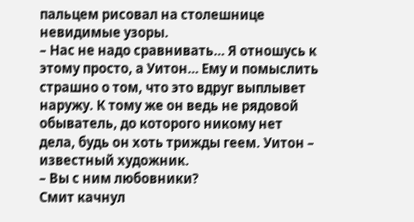пальцем рисовал на столешнице невидимые узоры.
– Нас не надо сравнивать… Я отношусь к этому просто, а Уитон… Ему и помыслить страшно о том, что это вдруг выплывет наружу. К тому же он ведь не рядовой обыватель, до которого никому нет дела, будь он хоть трижды геем. Уитон – известный художник.
– Вы с ним любовники?
Смит качнул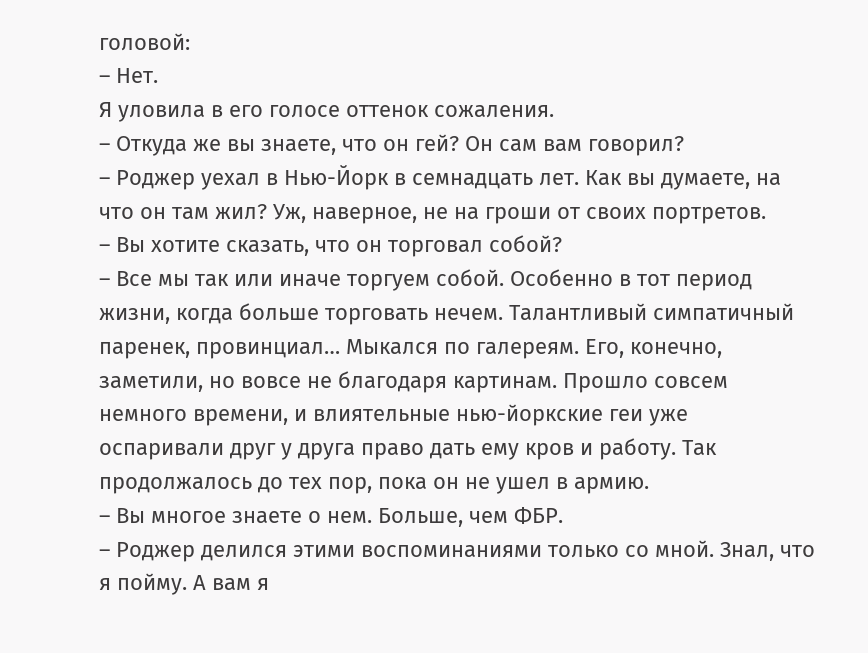головой:
– Нет.
Я уловила в его голосе оттенок сожаления.
– Откуда же вы знаете, что он гей? Он сам вам говорил?
– Роджер уехал в Нью-Йорк в семнадцать лет. Как вы думаете, на что он там жил? Уж, наверное, не на гроши от своих портретов.
– Вы хотите сказать, что он торговал собой?
– Все мы так или иначе торгуем собой. Особенно в тот период жизни, когда больше торговать нечем. Талантливый симпатичный паренек, провинциал… Мыкался по галереям. Его, конечно, заметили, но вовсе не благодаря картинам. Прошло совсем немного времени, и влиятельные нью-йоркские геи уже оспаривали друг у друга право дать ему кров и работу. Так продолжалось до тех пор, пока он не ушел в армию.
– Вы многое знаете о нем. Больше, чем ФБР.
– Роджер делился этими воспоминаниями только со мной. Знал, что я пойму. А вам я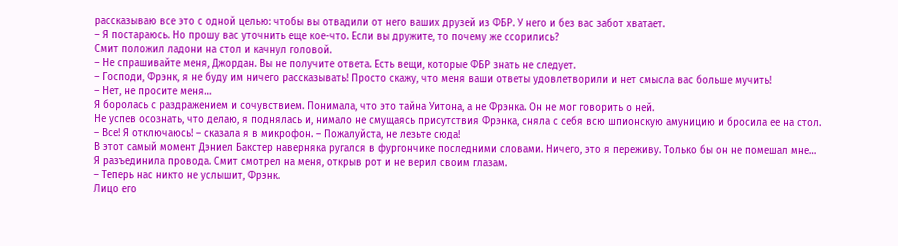рассказываю все это с одной целью: чтобы вы отвадили от него ваших друзей из ФБР. У него и без вас забот хватает.
– Я постараюсь. Но прошу вас уточнить еще кое-что. Если вы дружите, то почему же ссорились?
Смит положил ладони на стол и качнул головой.
– Не спрашивайте меня, Джордан. Вы не получите ответа. Есть вещи, которые ФБР знать не следует.
– Господи, Фрэнк, я не буду им ничего рассказывать! Просто скажу, что меня ваши ответы удовлетворили и нет смысла вас больше мучить!
– Нет, не просите меня…
Я боролась с раздражением и сочувствием. Понимала, что это тайна Уитона, а не Фрэнка. Он не мог говорить о ней.
Не успев осознать, что делаю, я поднялась и, нимало не смущаясь присутствия Фрэнка, сняла с себя всю шпионскую амуницию и бросила ее на стол.
– Все! Я отключаюсь! – сказала я в микрофон. – Пожалуйста, не лезьте сюда!
В этот самый момент Дэниел Бакстер наверняка ругался в фургончике последними словами. Ничего, это я переживу. Только бы он не помешал мне…
Я разъединила провода. Смит смотрел на меня, открыв рот и не верил своим глазам.
– Теперь нас никто не услышит, Фрэнк.
Лицо его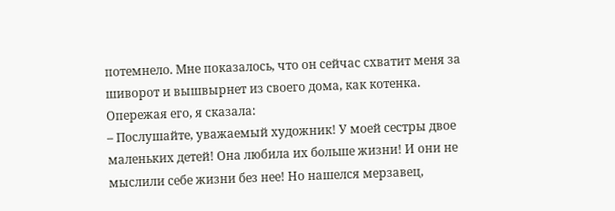потемнело. Мне показалось, что он сейчас схватит меня за шиворот и вышвырнет из своего дома, как котенка. Опережая его, я сказала:
– Послушайте, уважаемый художник! У моей сестры двое маленьких детей! Она любила их больше жизни! И они не мыслили себе жизни без нее! Но нашелся мерзавец,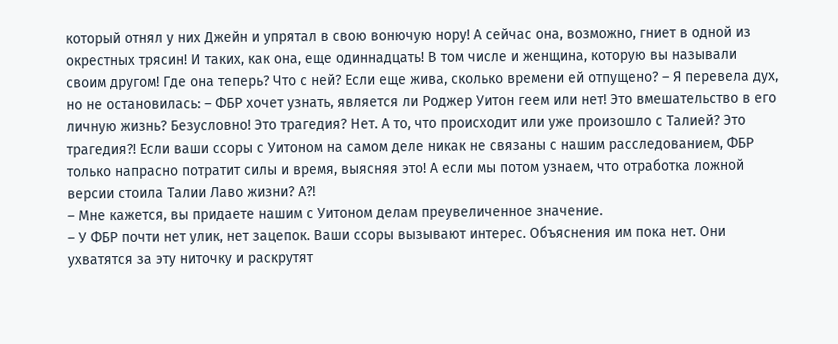который отнял у них Джейн и упрятал в свою вонючую нору! А сейчас она, возможно, гниет в одной из окрестных трясин! И таких, как она, еще одиннадцать! В том числе и женщина, которую вы называли своим другом! Где она теперь? Что с ней? Если еще жива, сколько времени ей отпущено? – Я перевела дух, но не остановилась: – ФБР хочет узнать, является ли Роджер Уитон геем или нет! Это вмешательство в его личную жизнь? Безусловно! Это трагедия? Нет. А то, что происходит или уже произошло с Талией? Это трагедия?! Если ваши ссоры с Уитоном на самом деле никак не связаны с нашим расследованием, ФБР только напрасно потратит силы и время, выясняя это! А если мы потом узнаем, что отработка ложной версии стоила Талии Лаво жизни? А?!
– Мне кажется, вы придаете нашим с Уитоном делам преувеличенное значение.
– У ФБР почти нет улик, нет зацепок. Ваши ссоры вызывают интерес. Объяснения им пока нет. Они ухватятся за эту ниточку и раскрутят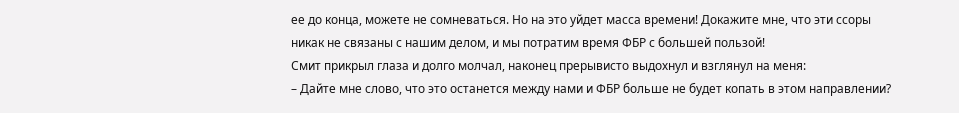ее до конца, можете не сомневаться. Но на это уйдет масса времени! Докажите мне, что эти ссоры никак не связаны с нашим делом, и мы потратим время ФБР с большей пользой!
Смит прикрыл глаза и долго молчал, наконец прерывисто выдохнул и взглянул на меня:
– Дайте мне слово, что это останется между нами и ФБР больше не будет копать в этом направлении?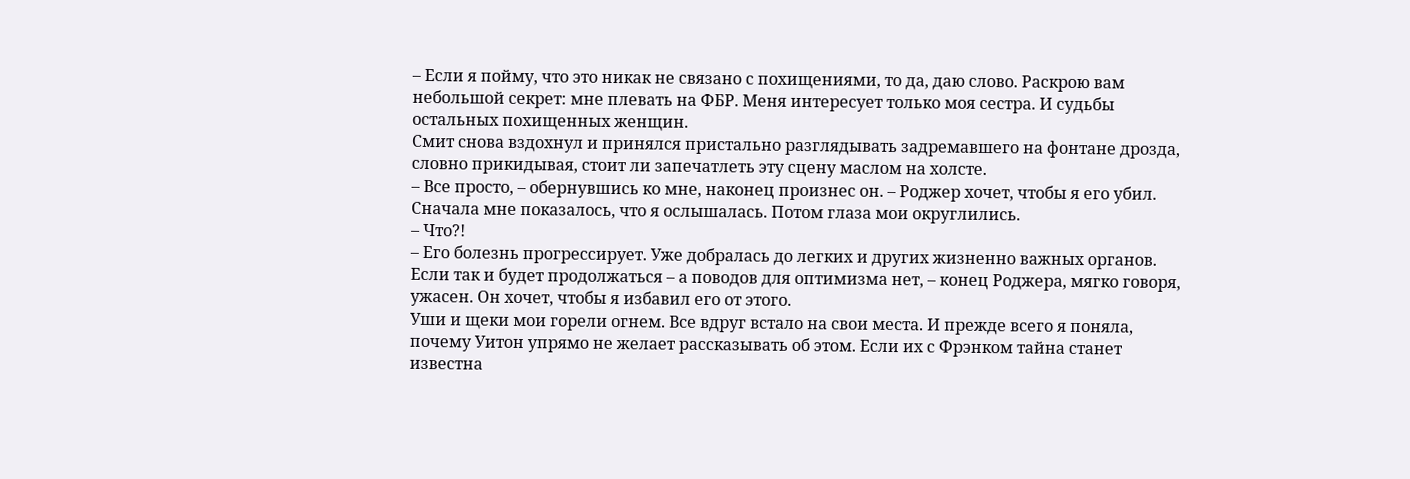– Если я пойму, что это никак не связано с похищениями, то да, даю слово. Раскрою вам небольшой секрет: мне плевать на ФБР. Меня интересует только моя сестра. И судьбы остальных похищенных женщин.
Смит снова вздохнул и принялся пристально разглядывать задремавшего на фонтане дрозда, словно прикидывая, стоит ли запечатлеть эту сцену маслом на холсте.
– Все просто, – обернувшись ко мне, наконец произнес он. – Роджер хочет, чтобы я его убил.
Сначала мне показалось, что я ослышалась. Потом глаза мои округлились.
– Что?!
– Его болезнь прогрессирует. Уже добралась до легких и других жизненно важных органов. Если так и будет продолжаться – а поводов для оптимизма нет, – конец Роджера, мягко говоря, ужасен. Он хочет, чтобы я избавил его от этого.
Уши и щеки мои горели огнем. Все вдруг встало на свои места. И прежде всего я поняла, почему Уитон упрямо не желает рассказывать об этом. Если их с Фрэнком тайна станет известна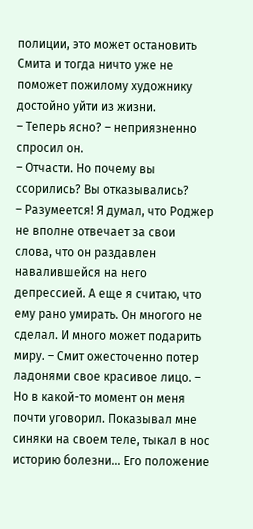полиции, это может остановить Смита и тогда ничто уже не поможет пожилому художнику достойно уйти из жизни.
– Теперь ясно? – неприязненно спросил он.
– Отчасти. Но почему вы ссорились? Вы отказывались?
– Разумеется! Я думал, что Роджер не вполне отвечает за свои слова, что он раздавлен навалившейся на него депрессией. А еще я считаю, что ему рано умирать. Он многого не сделал. И много может подарить миру. – Смит ожесточенно потер ладонями свое красивое лицо. – Но в какой-то момент он меня почти уговорил. Показывал мне синяки на своем теле, тыкал в нос историю болезни… Его положение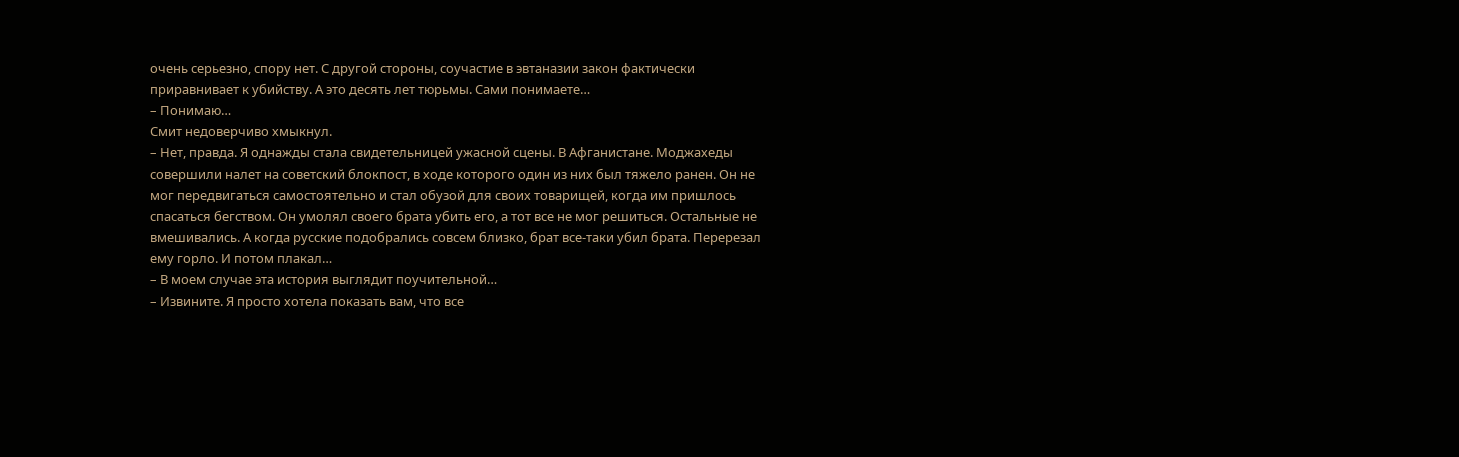очень серьезно, спору нет. С другой стороны, соучастие в эвтаназии закон фактически приравнивает к убийству. А это десять лет тюрьмы. Сами понимаете…
– Понимаю…
Смит недоверчиво хмыкнул.
– Нет, правда. Я однажды стала свидетельницей ужасной сцены. В Афганистане. Моджахеды совершили налет на советский блокпост, в ходе которого один из них был тяжело ранен. Он не мог передвигаться самостоятельно и стал обузой для своих товарищей, когда им пришлось спасаться бегством. Он умолял своего брата убить его, а тот все не мог решиться. Остальные не вмешивались. А когда русские подобрались совсем близко, брат все-таки убил брата. Перерезал ему горло. И потом плакал…
– В моем случае эта история выглядит поучительной…
– Извините. Я просто хотела показать вам, что все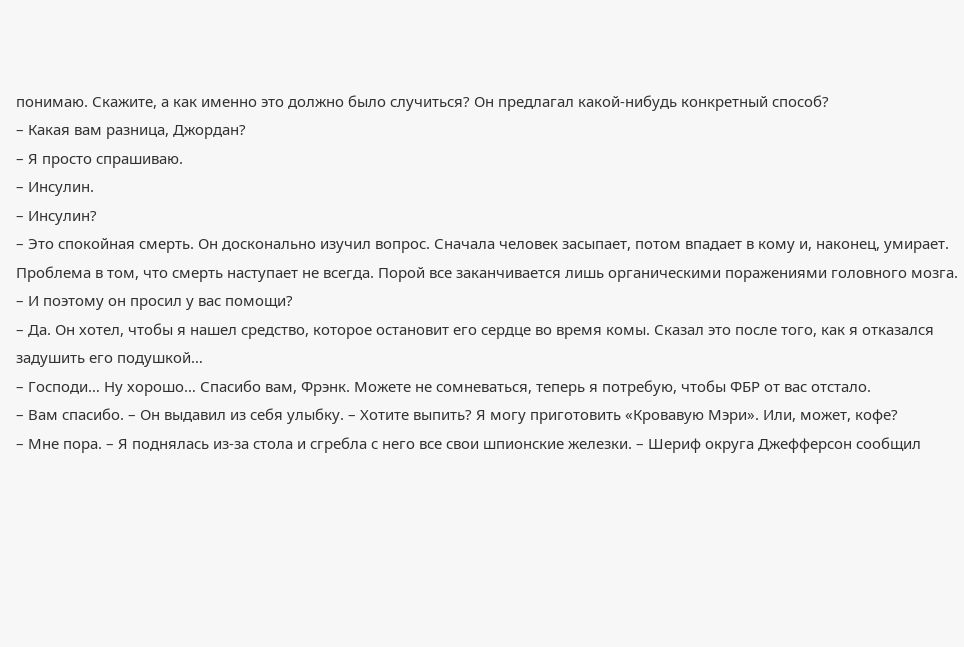понимаю. Скажите, а как именно это должно было случиться? Он предлагал какой-нибудь конкретный способ?
– Какая вам разница, Джордан?
– Я просто спрашиваю.
– Инсулин.
– Инсулин?
– Это спокойная смерть. Он досконально изучил вопрос. Сначала человек засыпает, потом впадает в кому и, наконец, умирает. Проблема в том, что смерть наступает не всегда. Порой все заканчивается лишь органическими поражениями головного мозга.
– И поэтому он просил у вас помощи?
– Да. Он хотел, чтобы я нашел средство, которое остановит его сердце во время комы. Сказал это после того, как я отказался задушить его подушкой…
– Господи… Ну хорошо… Спасибо вам, Фрэнк. Можете не сомневаться, теперь я потребую, чтобы ФБР от вас отстало.
– Вам спасибо. – Он выдавил из себя улыбку. – Хотите выпить? Я могу приготовить «Кровавую Мэри». Или, может, кофе?
– Мне пора. – Я поднялась из-за стола и сгребла с него все свои шпионские железки. – Шериф округа Джефферсон сообщил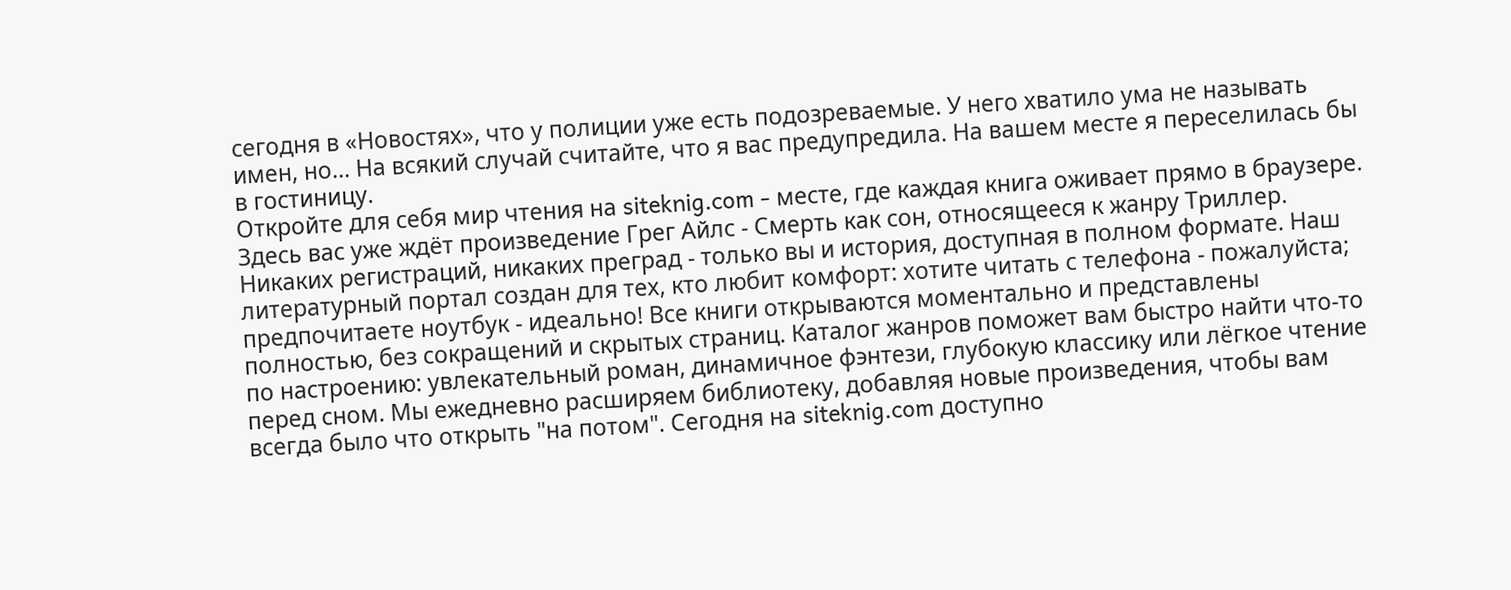сегодня в «Новостях», что у полиции уже есть подозреваемые. У него хватило ума не называть имен, но… На всякий случай считайте, что я вас предупредила. На вашем месте я переселилась бы в гостиницу.
Откройте для себя мир чтения на siteknig.com - месте, где каждая книга оживает прямо в браузере. Здесь вас уже ждёт произведение Грег Айлс - Смерть как сон, относящееся к жанру Триллер. Никаких регистраций, никаких преград - только вы и история, доступная в полном формате. Наш литературный портал создан для тех, кто любит комфорт: хотите читать с телефона - пожалуйста; предпочитаете ноутбук - идеально! Все книги открываются моментально и представлены полностью, без сокращений и скрытых страниц. Каталог жанров поможет вам быстро найти что-то по настроению: увлекательный роман, динамичное фэнтези, глубокую классику или лёгкое чтение перед сном. Мы ежедневно расширяем библиотеку, добавляя новые произведения, чтобы вам всегда было что открыть "на потом". Сегодня на siteknig.com доступно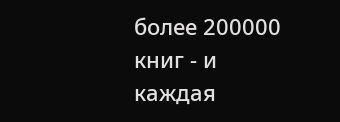более 200000 книг - и каждая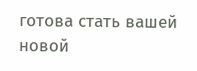готова стать вашей новой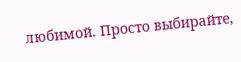любимой. Просто выбирайте,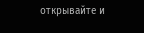открывайте и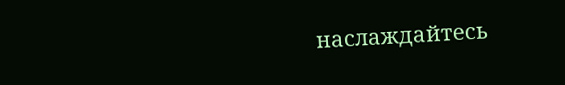наслаждайтесь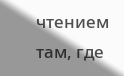чтением там, где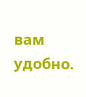вам удобно.